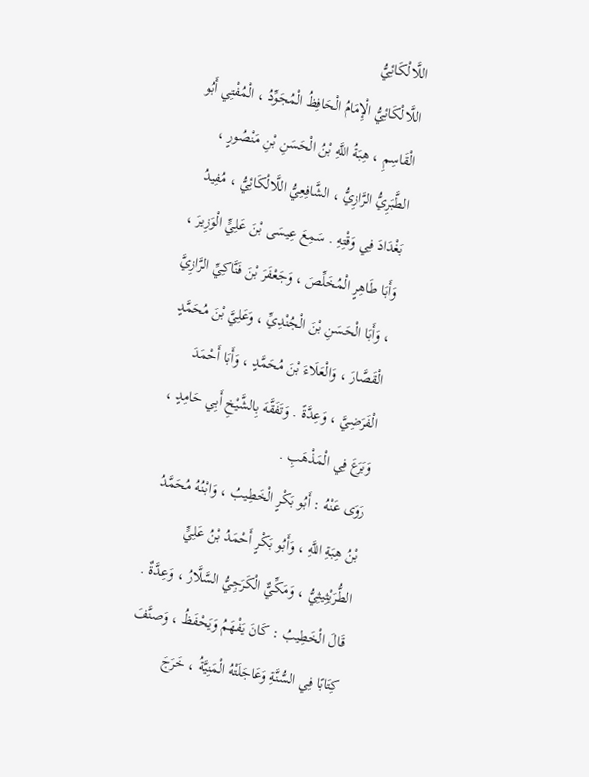اللَّالْكَائِيُّ
اللَّالْكَائِيُّ الْإِمَامُ الْحَافِظُ الْمُجَوِّدُ ، الْمُفْتِي أَبُو الْقَاسِمِ ، هِبَةُ اللَّهِ بْنُ الْحَسَنِ بْنِ مَنْصُورٍ ، الطَّبَرِيُّ الرَّازِيُّ ، الشَّافِعِيُّ اللَّالْكَائِيُّ ، مُفِيدُ بَغْدَادَ فِي وَقْتِهِ . سَمِعَ عِيسَى بْنَ عَلِيٍّ الْوَزِيرَ ، وَأَبَا طَاهِرٍ الْمُخَلِّصَ ، وَجَعْفَرَ بْنَ فَنَّاكِيِّ الرَّازِيَّ ، وَأَبَا الْحَسَنِ بْنَ الْجُنْدِيِّ ، وَعَلِيَّ بْنَ مُحَمَّدٍ الْقَصَّارَ ، وَالْعَلَاءَ بْنَ مُحَمَّدٍ ، وَأَبَا أَحْمَدَ الْفَرَضِيَّ ، وَعِدَّةً . وَتَفَقَّهَ بِالشَّيْخِ أَبِي حَامِدٍ ، وَبَرَعَ فِي الْمَذْهَبِ .
رَوَى عَنْهُ : أَبُو بَكْرٍ الْخَطِيبُ ، وَابْنُهُ مُحَمَّدُ بْنُ هِبَةِ اللَّهِ ، وَأَبُو بَكْرٍ أَحْمَدُ بْنُ عَلِيٍّ الطُّرَيْثِيثِيُّ ، وَمَكِّيٌّ الْكَرَجِيُّ السَّلَّارُ ، وَعِدَّةٌ . قَالَ الْخَطِيبُ : كَانَ يَفْهَمُ وَيَحْفَظُ ، وَصنَّفَ كِتَابًا فِي السُّنَّةِ وَعَاجَلَتْهُ الْمَنِيَّةُ ، خَرَجَ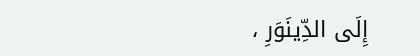إِلَى الدِّينَوَرِ ،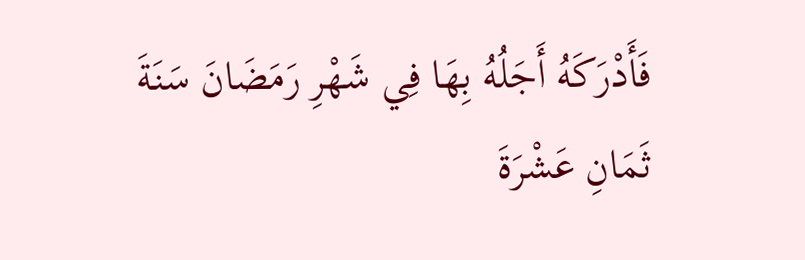فَأَدْرَكَهُ أَجَلُهُ بِهَا فِي شَهْرِ رَمَضَانَ سَنَةَ ثَمَانِ عَشْرَةَ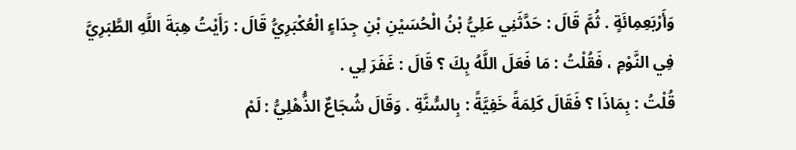وَأَرْبَعِمِائَةٍ . ثُمَّ قَالَ : حَدَّثَنِي عَلِيُّ بْنُ الْحُسَيْنِ بْنِ جِدَاءٍ الْعُكْبَرِيُّ قَالَ : رَأَيْتُ هِبَةَ اللَّهِ الطَّبَرِيَّ فِي النَّوْمِ ، فَقُلْتُ : مَا فَعَلَ اللَّهُ بِكَ ؟ قَالَ : غَفَرَ لِي .
قُلْتُ : بِمَاذَا ؟ فَقَالَ كَلِمَةً خَفِيَّةً : بِالسُّنَّةِ . وَقَالَ شُجَاعٌ الذُّهْلِيُّ : لَمْ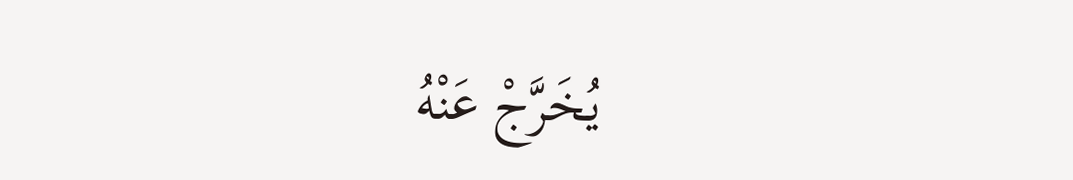يُخَرَّجْ عَنْهُ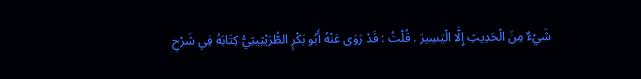شَيْءٌ مِنَ الْحَدِيثِ إِلَّا الْيَسِيرَ . قُلْتُ : قَدْ رَوَى عَنْهُ أَبُو بَكْرٍ الطُّرَيْثِيثِيُّ كِتَابَهُ فِي شَرْحِ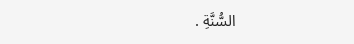السُّنَّةِ .